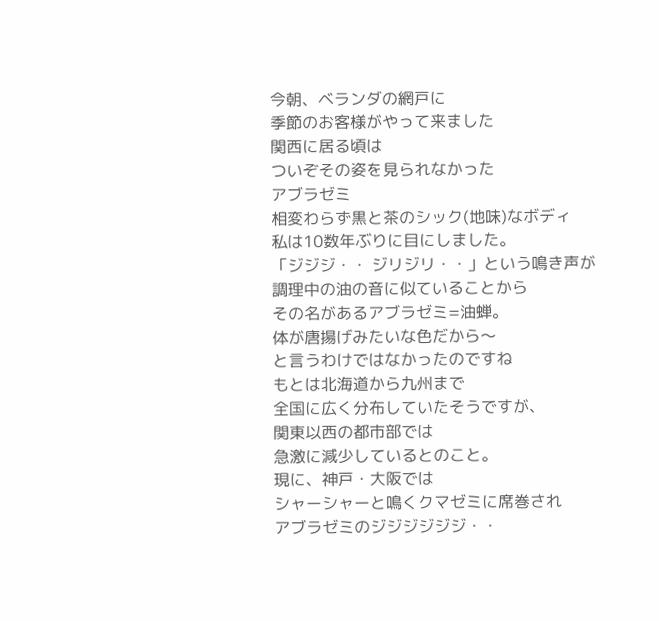今朝、ベランダの網戸に
季節のお客様がやって来ました
関西に居る頃は
ついぞその姿を見られなかった
アブラゼミ
相変わらず黒と茶のシック(地味)なボディ
私は10数年ぶりに目にしました。
「ジジジ・・ ジリジリ・・」という鳴き声が
調理中の油の音に似ていることから
その名があるアブラゼミ=油蝉。
体が唐揚げみたいな色だから〜
と言うわけではなかったのですね
もとは北海道から九州まで
全国に広く分布していたそうですが、
関東以西の都市部では
急激に減少しているとのこと。
現に、神戸・大阪では
シャーシャーと鳴くクマゼミに席巻され
アブラゼミのジジジジジジ・・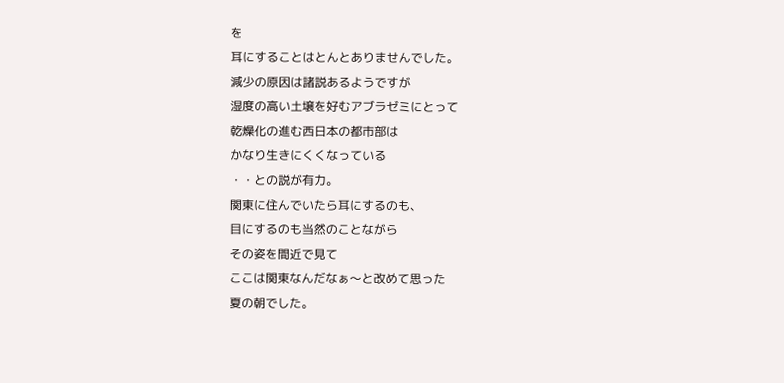を
耳にすることはとんとありませんでした。
減少の原因は諸説あるようですが
湿度の高い土壌を好むアブラゼミにとって
乾燥化の進む西日本の都市部は
かなり生きにくくなっている
・・との説が有力。
関東に住んでいたら耳にするのも、
目にするのも当然のことながら
その姿を間近で見て
ここは関東なんだなぁ〜と改めて思った
夏の朝でした。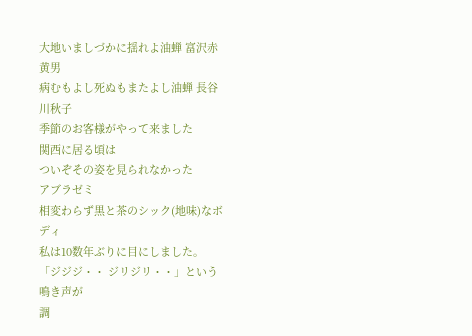大地いましづかに揺れよ油蝉 富沢赤黄男
病むもよし死ぬもまたよし油蝉 長谷川秋子
季節のお客様がやって来ました
関西に居る頃は
ついぞその姿を見られなかった
アブラゼミ
相変わらず黒と茶のシック(地味)なボディ
私は10数年ぶりに目にしました。
「ジジジ・・ ジリジリ・・」という鳴き声が
調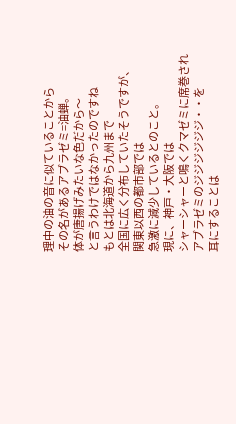理中の油の音に似ていることから
その名があるアブラゼミ=油蝉。
体が唐揚げみたいな色だから〜
と言うわけではなかったのですね
もとは北海道から九州まで
全国に広く分布していたそうですが、
関東以西の都市部では
急激に減少しているとのこと。
現に、神戸・大阪では
シャーシャーと鳴くクマゼミに席巻され
アブラゼミのジジジジジジ・・を
耳にすることは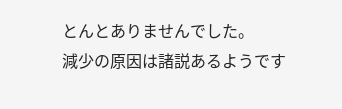とんとありませんでした。
減少の原因は諸説あるようです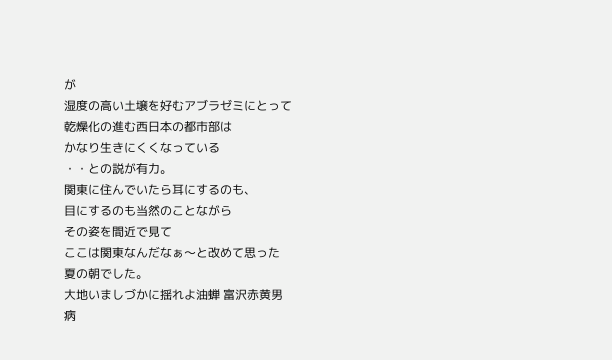が
湿度の高い土壌を好むアブラゼミにとって
乾燥化の進む西日本の都市部は
かなり生きにくくなっている
・・との説が有力。
関東に住んでいたら耳にするのも、
目にするのも当然のことながら
その姿を間近で見て
ここは関東なんだなぁ〜と改めて思った
夏の朝でした。
大地いましづかに揺れよ油蝉 富沢赤黄男
病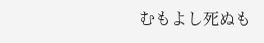むもよし死ぬも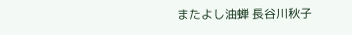またよし油蝉 長谷川秋子